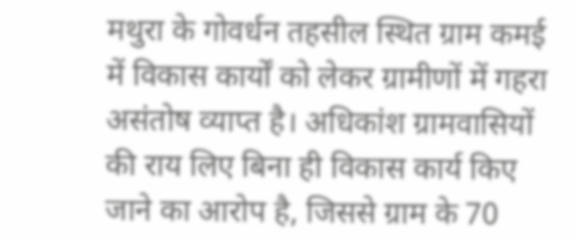मथुरा के गोवर्धन तहसील स्थित ग्राम कमई में विकास कार्यों को लेकर ग्रामीणों में गहरा असंतोष व्याप्त है। अधिकांश ग्रामवासियों की राय लिए बिना ही विकास कार्य किए जाने का आरोप है, जिससे ग्राम के 70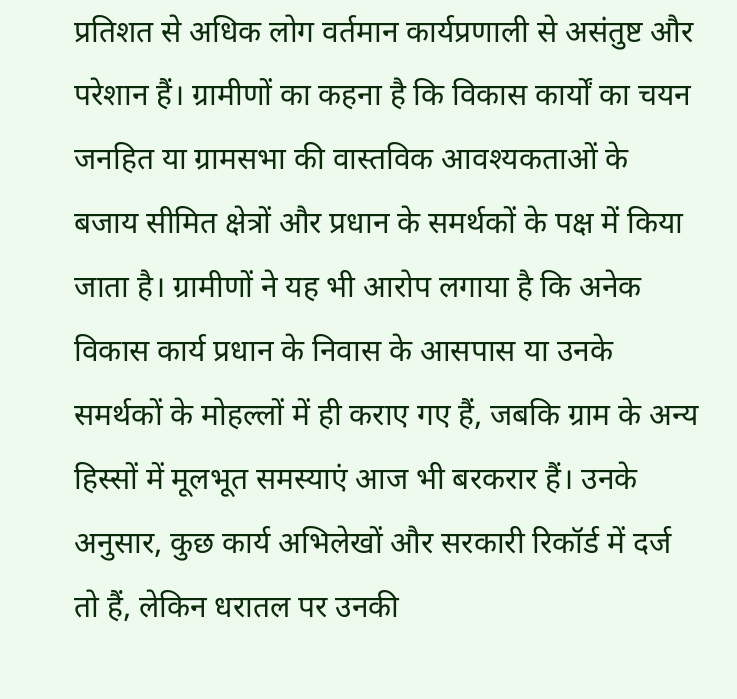प्रतिशत से अधिक लोग वर्तमान कार्यप्रणाली से असंतुष्ट और परेशान हैं। ग्रामीणों का कहना है कि विकास कार्यों का चयन जनहित या ग्रामसभा की वास्तविक आवश्यकताओं के बजाय सीमित क्षेत्रों और प्रधान के समर्थकों के पक्ष में किया जाता है। ग्रामीणों ने यह भी आरोप लगाया है कि अनेक विकास कार्य प्रधान के निवास के आसपास या उनके समर्थकों के मोहल्लों में ही कराए गए हैं, जबकि ग्राम के अन्य हिस्सों में मूलभूत समस्याएं आज भी बरकरार हैं। उनके अनुसार, कुछ कार्य अभिलेखों और सरकारी रिकॉर्ड में दर्ज तो हैं, लेकिन धरातल पर उनकी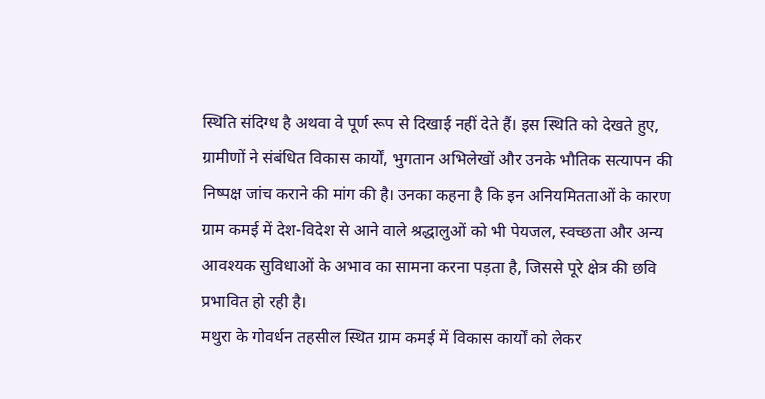स्थिति संदिग्ध है अथवा वे पूर्ण रूप से दिखाई नहीं देते हैं। इस स्थिति को देखते हुए, ग्रामीणों ने संबंधित विकास कार्यों, भुगतान अभिलेखों और उनके भौतिक सत्यापन की निष्पक्ष जांच कराने की मांग की है। उनका कहना है कि इन अनियमितताओं के कारण ग्राम कमई में देश-विदेश से आने वाले श्रद्धालुओं को भी पेयजल, स्वच्छता और अन्य आवश्यक सुविधाओं के अभाव का सामना करना पड़ता है, जिससे पूरे क्षेत्र की छवि प्रभावित हो रही है।
मथुरा के गोवर्धन तहसील स्थित ग्राम कमई में विकास कार्यों को लेकर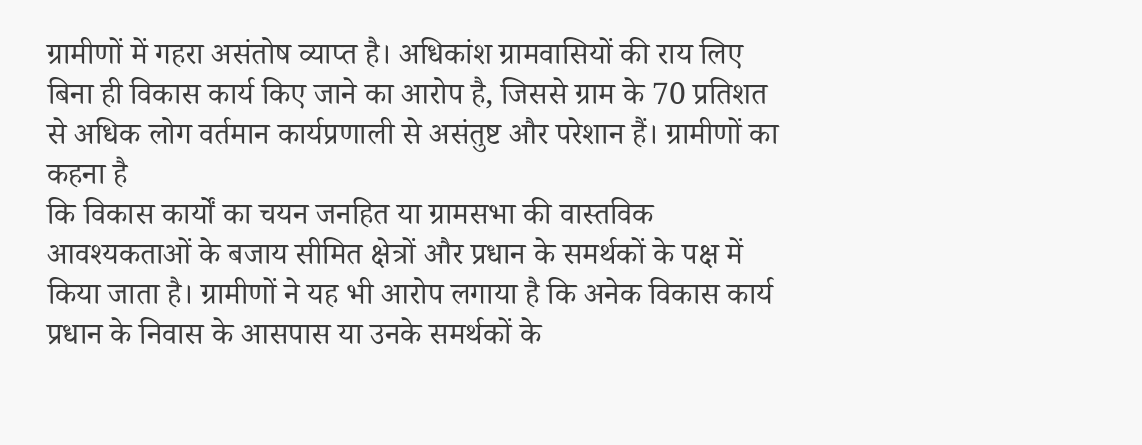ग्रामीणों में गहरा असंतोष व्याप्त है। अधिकांश ग्रामवासियों की राय लिए बिना ही विकास कार्य किए जाने का आरोप है, जिससे ग्राम के 70 प्रतिशत से अधिक लोग वर्तमान कार्यप्रणाली से असंतुष्ट और परेशान हैं। ग्रामीणों का कहना है
कि विकास कार्यों का चयन जनहित या ग्रामसभा की वास्तविक आवश्यकताओं के बजाय सीमित क्षेत्रों और प्रधान के समर्थकों के पक्ष में किया जाता है। ग्रामीणों ने यह भी आरोप लगाया है कि अनेक विकास कार्य प्रधान के निवास के आसपास या उनके समर्थकों के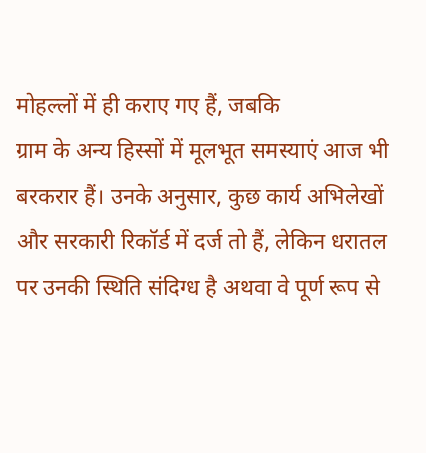मोहल्लों में ही कराए गए हैं, जबकि
ग्राम के अन्य हिस्सों में मूलभूत समस्याएं आज भी बरकरार हैं। उनके अनुसार, कुछ कार्य अभिलेखों और सरकारी रिकॉर्ड में दर्ज तो हैं, लेकिन धरातल पर उनकी स्थिति संदिग्ध है अथवा वे पूर्ण रूप से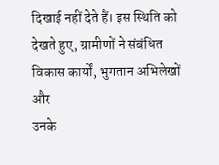दिखाई नहीं देते हैं। इस स्थिति को देखते हुए, ग्रामीणों ने संबंधित विकास कार्यों, भुगतान अभिलेखों और
उनके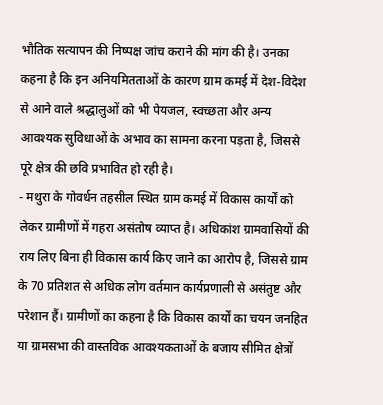भौतिक सत्यापन की निष्पक्ष जांच कराने की मांग की है। उनका कहना है कि इन अनियमितताओं के कारण ग्राम कमई में देश-विदेश से आने वाले श्रद्धालुओं को भी पेयजल, स्वच्छता और अन्य आवश्यक सुविधाओं के अभाव का सामना करना पड़ता है, जिससे पूरे क्षेत्र की छवि प्रभावित हो रही है।
- मथुरा के गोवर्धन तहसील स्थित ग्राम कमई में विकास कार्यों को लेकर ग्रामीणों में गहरा असंतोष व्याप्त है। अधिकांश ग्रामवासियों की राय लिए बिना ही विकास कार्य किए जाने का आरोप है, जिससे ग्राम के 70 प्रतिशत से अधिक लोग वर्तमान कार्यप्रणाली से असंतुष्ट और परेशान हैं। ग्रामीणों का कहना है कि विकास कार्यों का चयन जनहित या ग्रामसभा की वास्तविक आवश्यकताओं के बजाय सीमित क्षेत्रों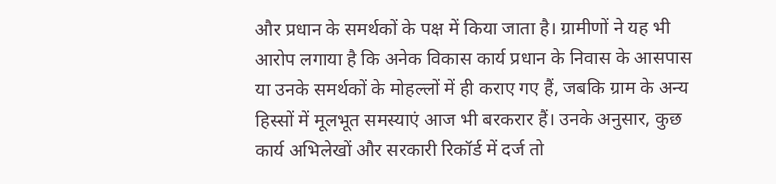और प्रधान के समर्थकों के पक्ष में किया जाता है। ग्रामीणों ने यह भी आरोप लगाया है कि अनेक विकास कार्य प्रधान के निवास के आसपास या उनके समर्थकों के मोहल्लों में ही कराए गए हैं, जबकि ग्राम के अन्य हिस्सों में मूलभूत समस्याएं आज भी बरकरार हैं। उनके अनुसार, कुछ कार्य अभिलेखों और सरकारी रिकॉर्ड में दर्ज तो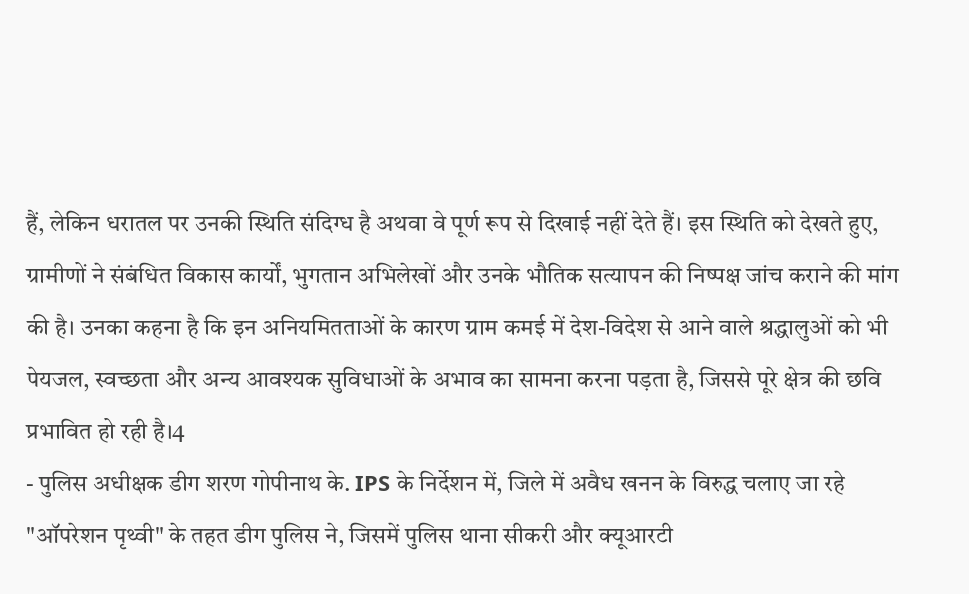हैं, लेकिन धरातल पर उनकी स्थिति संदिग्ध है अथवा वे पूर्ण रूप से दिखाई नहीं देते हैं। इस स्थिति को देखते हुए, ग्रामीणों ने संबंधित विकास कार्यों, भुगतान अभिलेखों और उनके भौतिक सत्यापन की निष्पक्ष जांच कराने की मांग की है। उनका कहना है कि इन अनियमितताओं के कारण ग्राम कमई में देश-विदेश से आने वाले श्रद्धालुओं को भी पेयजल, स्वच्छता और अन्य आवश्यक सुविधाओं के अभाव का सामना करना पड़ता है, जिससे पूरे क्षेत्र की छवि प्रभावित हो रही है।4
- पुलिस अधीक्षक डीग शरण गोपीनाथ के. IPS के निर्देशन में, जिले में अवैध खनन के विरुद्ध चलाए जा रहे "ऑपरेशन पृथ्वी" के तहत डीग पुलिस ने, जिसमें पुलिस थाना सीकरी और क्यूआरटी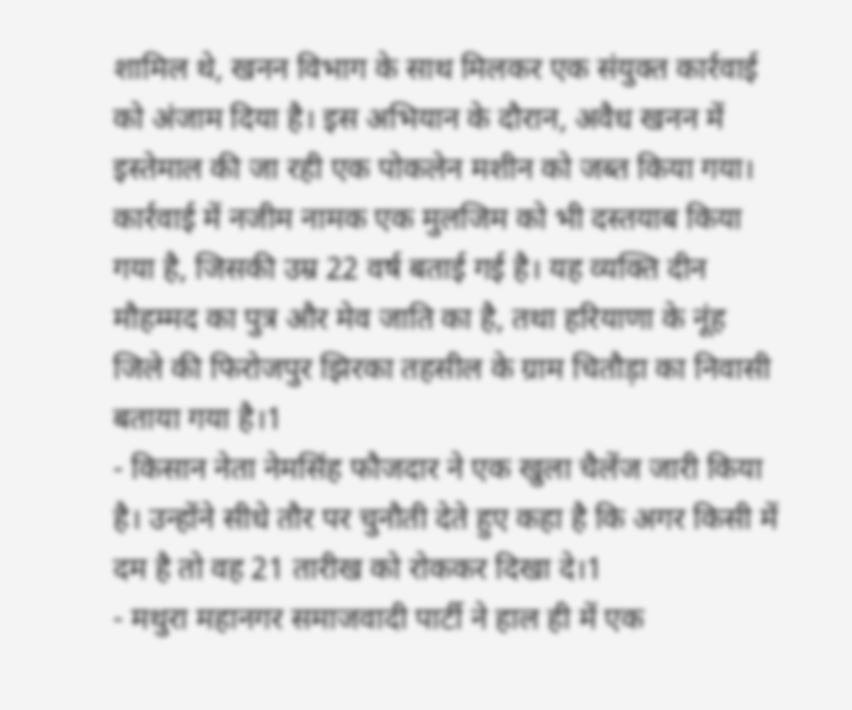शामिल थे, खनन विभाग के साथ मिलकर एक संयुक्त कार्रवाई को अंजाम दिया है। इस अभियान के दौरान, अवैध खनन में इस्तेमाल की जा रही एक पोकलेन मशीन को जब्त किया गया। कार्रवाई में नजीम नामक एक मुलजिम को भी दस्तयाब किया गया है, जिसकी उम्र 22 वर्ष बताई गई है। यह व्यक्ति दीन मौहम्मद का पुत्र और मेव जाति का है, तथा हरियाणा के नूंह जिले की फिरोजपुर झिरका तहसील के ग्राम चितौड़ा का निवासी बताया गया है।1
- किसान नेता नेमसिंह फौजदार ने एक खुला चैलेंज जारी किया है। उन्होंने सीधे तौर पर चुनौती देते हुए कहा है कि अगर किसी में दम है तो वह 21 तारीख को रोककर दिखा दे।1
- मथुरा महानगर समाजवादी पार्टी ने हाल ही में एक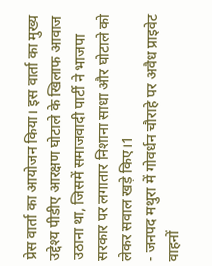प्रेस वार्ता का आयोजन किया। इस वार्ता का मुख्य उद्देश्य पीडीए आरक्षण घोटाले के खिलाफ आवाज उठाना था, जिसमें समाजवादी पार्टी ने भाजपा सरकार पर लगातार निशाना साधा और घोटाले को लेकर सवाल खड़े किए।1
- जनपद मथुरा में गोवर्धन चौराहे पर अवैध प्राइवेट वाहनों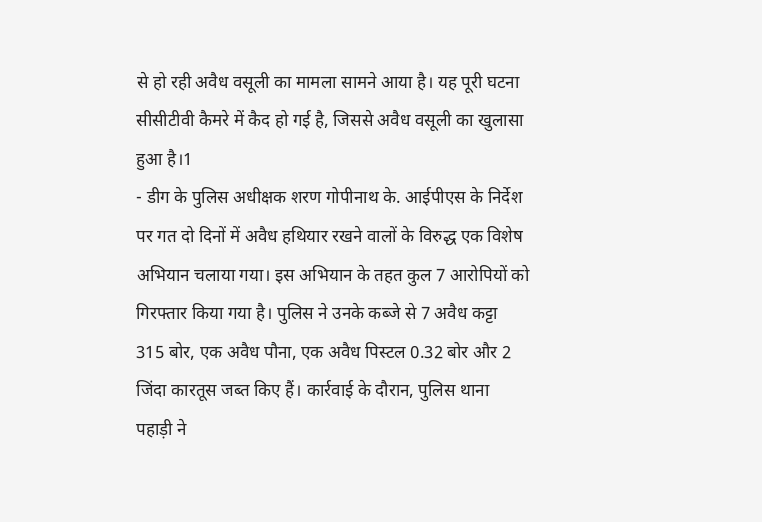से हो रही अवैध वसूली का मामला सामने आया है। यह पूरी घटना सीसीटीवी कैमरे में कैद हो गई है, जिससे अवैध वसूली का खुलासा हुआ है।1
- डीग के पुलिस अधीक्षक शरण गोपीनाथ के. आईपीएस के निर्देश पर गत दो दिनों में अवैध हथियार रखने वालों के विरुद्ध एक विशेष अभियान चलाया गया। इस अभियान के तहत कुल 7 आरोपियों को गिरफ्तार किया गया है। पुलिस ने उनके कब्जे से 7 अवैध कट्टा 315 बोर, एक अवैध पौना, एक अवैध पिस्टल 0.32 बोर और 2 जिंदा कारतूस जब्त किए हैं। कार्रवाई के दौरान, पुलिस थाना पहाड़ी ने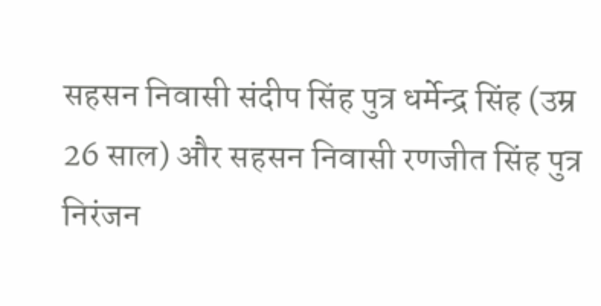सहसन निवासी संदीप सिंह पुत्र धर्मेन्द्र सिंह (उम्र 26 साल) और सहसन निवासी रणजीत सिंह पुत्र निरंजन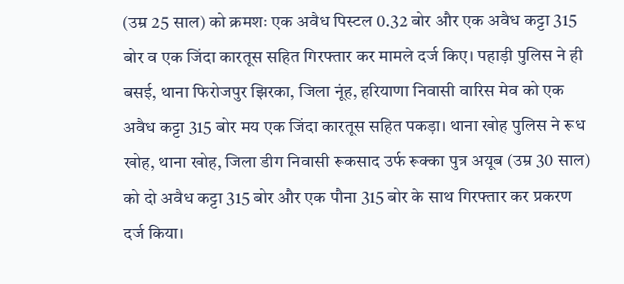(उम्र 25 साल) को क्रमशः एक अवैध पिस्टल 0.32 बोर और एक अवैध कट्टा 315 बोर व एक जिंदा कारतूस सहित गिरफ्तार कर मामले दर्ज किए। पहाड़ी पुलिस ने ही बसई, थाना फिरोजपुर झिरका, जिला नूंह, हरियाणा निवासी वारिस मेव को एक अवैध कट्टा 315 बोर मय एक जिंदा कारतूस सहित पकड़ा। थाना खोह पुलिस ने रूध खोह, थाना खोह, जिला डीग निवासी रूकसाद उर्फ रूक्का पुत्र अयूब (उम्र 30 साल) को दो अवैध कट्टा 315 बोर और एक पौना 315 बोर के साथ गिरफ्तार कर प्रकरण दर्ज किया।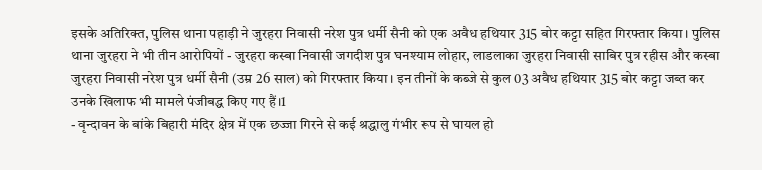इसके अतिरिक्त, पुलिस थाना पहाड़ी ने जुरहरा निवासी नरेश पुत्र धर्मी सैनी को एक अवैध हथियार 315 बोर कट्टा सहित गिरफ्तार किया। पुलिस थाना जुरहरा ने भी तीन आरोपियों - जुरहरा कस्बा निवासी जगदीश पुत्र घनश्याम लोहार, लाडलाका जुरहरा निवासी साबिर पुत्र रहीस और कस्बा जुरहरा निवासी नरेश पुत्र धर्मी सैनी (उम्र 26 साल) को गिरफ्तार किया। इन तीनों के कब्जे से कुल 03 अवैध हथियार 315 बोर कट्टा जब्त कर उनके खिलाफ भी मामले पंजीबद्ध किए गए हैं।1
- वृन्दावन के बांके बिहारी मंदिर क्षेत्र में एक छज्जा गिरने से कई श्रद्धालु गंभीर रूप से घायल हो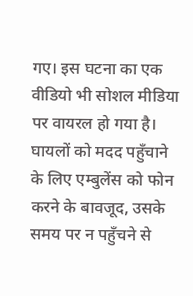गए। इस घटना का एक वीडियो भी सोशल मीडिया पर वायरल हो गया है। घायलों को मदद पहुँचाने के लिए एम्बुलेंस को फोन करने के बावजूद, उसके समय पर न पहुँचने से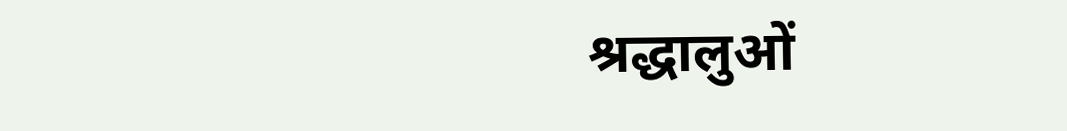श्रद्धालुओं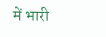में भारी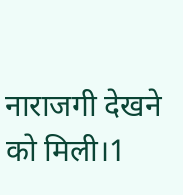नाराजगी देखने को मिली।1